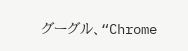グーグル、“Chrome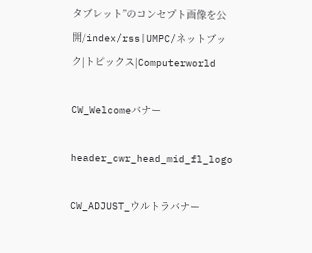タブレット”のコンセプト画像を公開/index/rss|UMPC/ネットブック|トピックス|Computerworld

CW_Welcomeバナー

header_cwr_head_mid_fl_logo

CW_ADJUST_ウルトラバナー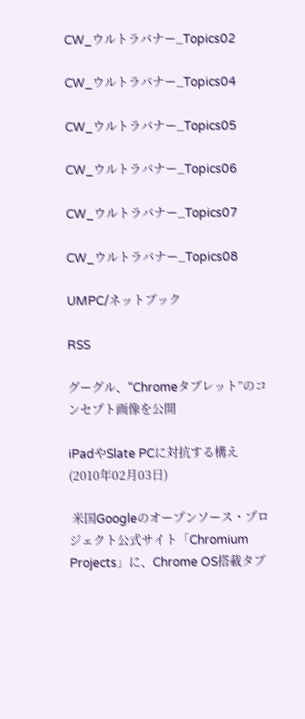CW_ウルトラバナー_Topics02

CW_ウルトラバナー_Topics04

CW_ウルトラバナー_Topics05

CW_ウルトラバナー_Topics06

CW_ウルトラバナー_Topics07

CW_ウルトラバナー_Topics08

UMPC/ネットブック

RSS

グーグル、“Chromeタブレット”のコンセプト画像を公開

iPadやSlate PCに対抗する構え
(2010年02月03日)

 米国Googleのオープンソース・プロジェクト公式サイト「Chromium Projects」に、Chrome OS搭載タブ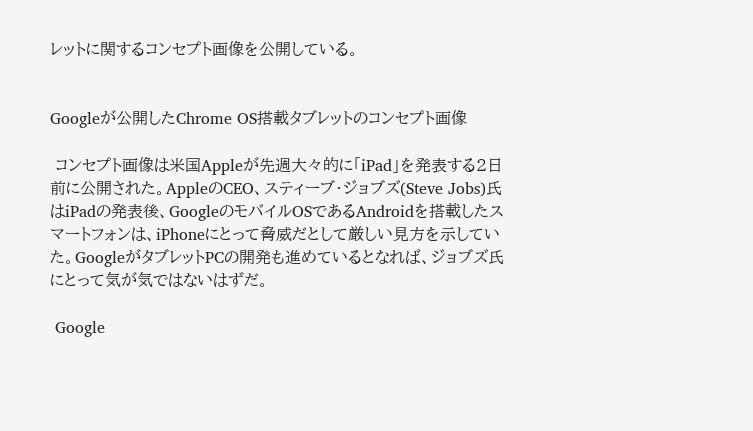レットに関するコンセプト画像を公開している。


Googleが公開したChrome OS搭載タブレットのコンセプト画像

 コンセプト画像は米国Appleが先週大々的に「iPad」を発表する2日前に公開された。AppleのCEO、スティーブ・ジョブズ(Steve Jobs)氏はiPadの発表後、GoogleのモバイルOSであるAndroidを搭載したスマートフォンは、iPhoneにとって脅威だとして厳しい見方を示していた。GoogleがタブレットPCの開発も進めているとなれば、ジョブズ氏にとって気が気ではないはずだ。

 Google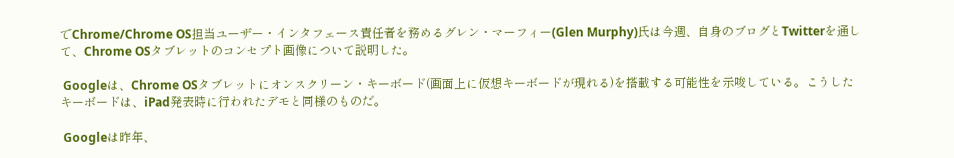でChrome/Chrome OS担当ユーザー・インタフェース責任者を務めるグレン・マーフィー(Glen Murphy)氏は今週、自身のブログとTwitterを通して、Chrome OSタブレットのコンセプト画像について説明した。

 Googleは、Chrome OSタブレットにオンスクリーン・キーボード(画面上に仮想キーボードが現れる)を搭載する可能性を示唆している。こうしたキーボードは、iPad発表時に行われたデモと同様のものだ。

 Googleは昨年、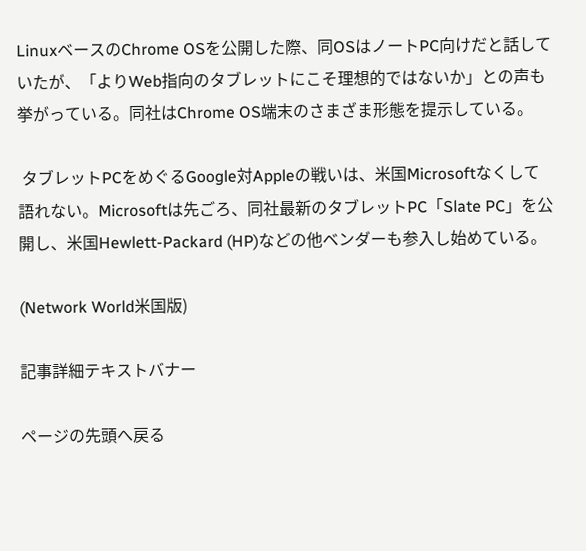LinuxベースのChrome OSを公開した際、同OSはノートPC向けだと話していたが、「よりWeb指向のタブレットにこそ理想的ではないか」との声も挙がっている。同社はChrome OS端末のさまざま形態を提示している。

 タブレットPCをめぐるGoogle対Appleの戦いは、米国Microsoftなくして語れない。Microsoftは先ごろ、同社最新のタブレットPC「Slate PC」を公開し、米国Hewlett-Packard (HP)などの他ベンダーも参入し始めている。

(Network World米国版)

記事詳細テキストバナー

ページの先頭へ戻る